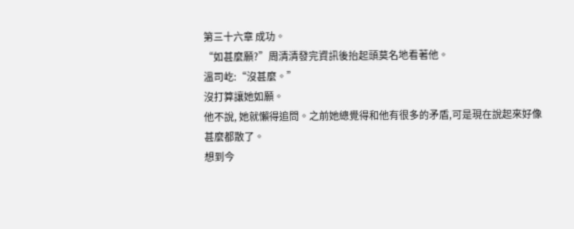第三十六章 成功。
“如甚麼願?”周清清發完資訊後抬起頭莫名地看著他。
溫司屹:“沒甚麼。”
沒打算讓她如願。
他不說, 她就懶得追問。之前她總覺得和他有很多的矛盾,可是現在說起來好像甚麼都散了。
想到今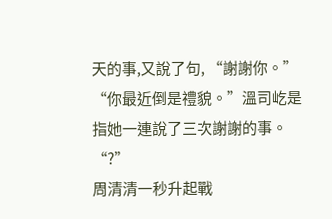天的事,又說了句, “謝謝你。”
“你最近倒是禮貌。”溫司屹是指她一連說了三次謝謝的事。
“?”
周清清一秒升起戰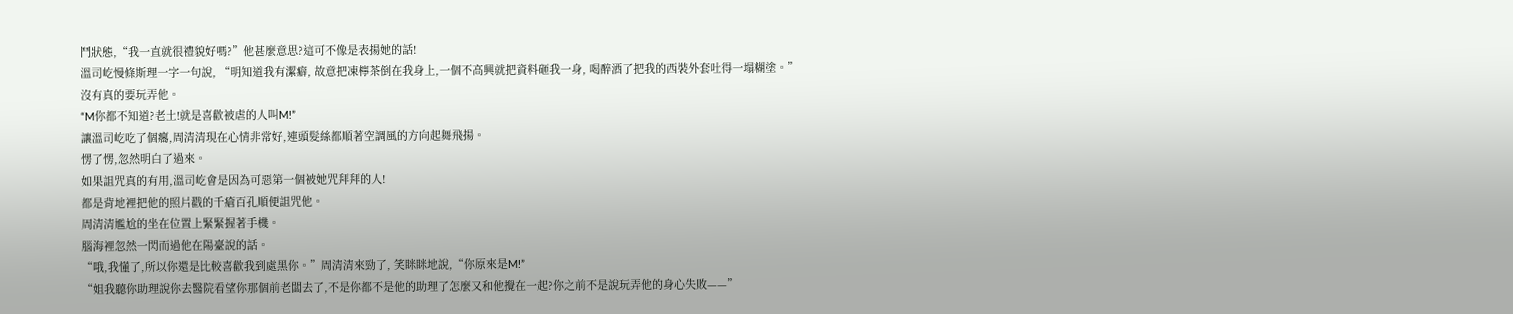鬥狀態,“我一直就很禮貌好嗎?”他甚麼意思?這可不像是表揚她的話!
溫司屹慢條斯理一字一句說, “明知道我有潔癖, 故意把凍檸茶倒在我身上,一個不高興就把資料砸我一身, 喝醉酒了把我的西裝外套吐得一塌糊塗。”
沒有真的要玩弄他。
“M你都不知道?老土!就是喜歡被虐的人叫M!”
讓溫司屹吃了個癟,周清清現在心情非常好,連頭髮絲都順著空調風的方向起舞飛揚。
愣了愣,忽然明白了過來。
如果詛咒真的有用,溫司屹會是因為可惡第一個被她咒拜拜的人!
都是背地裡把他的照片戳的千瘡百孔順便詛咒他。
周清清尷尬的坐在位置上緊緊握著手機。
腦海裡忽然一閃而過他在陽臺說的話。
“哦,我懂了,所以你還是比較喜歡我到處黑你。”周清清來勁了, 笑眯眯地說,“你原來是M!”
“姐我聽你助理說你去醫院看望你那個前老闆去了,不是你都不是他的助理了怎麼又和他攪在一起?你之前不是說玩弄他的身心失敗——”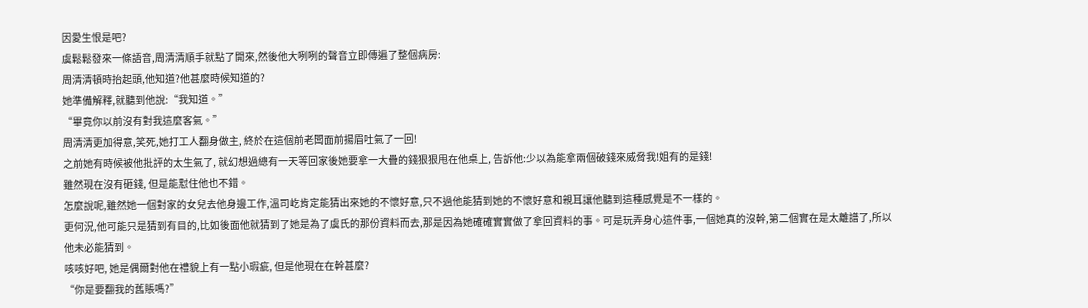因愛生恨是吧?
虞鬆鬆發來一條語音,周清清順手就點了開來,然後他大咧咧的聲音立即傳遍了整個病房:
周清清頓時抬起頭,他知道?他甚麼時候知道的?
她準備解釋,就聽到他說:“我知道。”
“畢竟你以前沒有對我這麼客氣。”
周清清更加得意,笑死,她打工人翻身做主, 終於在這個前老闆面前揚眉吐氣了一回!
之前她有時候被他批評的太生氣了, 就幻想過總有一天等回家後她要拿一大疊的錢狠狠甩在他桌上, 告訴他:少以為能拿兩個破錢來威脅我!姐有的是錢!
雖然現在沒有砸錢, 但是能懟住他也不錯。
怎麼說呢,雖然她一個對家的女兒去他身邊工作,溫司屹肯定能猜出來她的不懷好意,只不過他能猜到她的不懷好意和親耳讓他聽到這種感覺是不一樣的。
更何況,他可能只是猜到有目的,比如後面他就猜到了她是為了虞氏的那份資料而去,那是因為她確確實實做了拿回資料的事。可是玩弄身心這件事,一個她真的沒幹,第二個實在是太離譜了,所以他未必能猜到。
咳咳好吧, 她是偶爾對他在禮貌上有一點小瑕疵, 但是他現在在幹甚麼?
“你是要翻我的舊賬嗎?”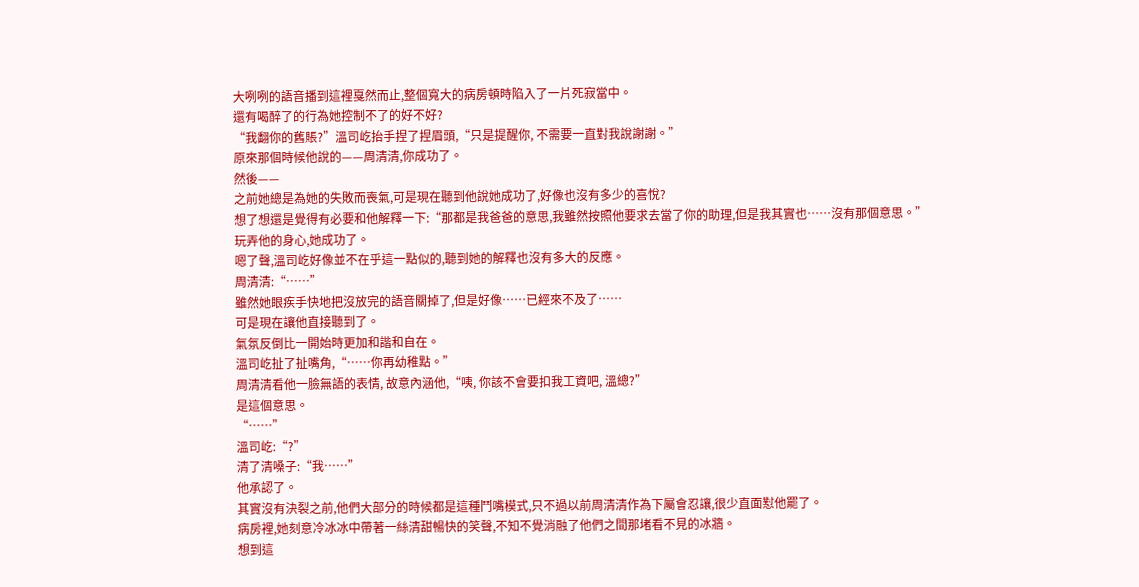大咧咧的語音播到這裡戛然而止,整個寬大的病房頓時陷入了一片死寂當中。
還有喝醉了的行為她控制不了的好不好?
“我翻你的舊賬?”溫司屹抬手捏了捏眉頭,“只是提醒你, 不需要一直對我說謝謝。”
原來那個時候他說的——周清清,你成功了。
然後——
之前她總是為她的失敗而喪氣,可是現在聽到他說她成功了,好像也沒有多少的喜悅?
想了想還是覺得有必要和他解釋一下:“那都是我爸爸的意思,我雖然按照他要求去當了你的助理,但是我其實也……沒有那個意思。”
玩弄他的身心,她成功了。
嗯了聲,溫司屹好像並不在乎這一點似的,聽到她的解釋也沒有多大的反應。
周清清:“……”
雖然她眼疾手快地把沒放完的語音關掉了,但是好像……已經來不及了……
可是現在讓他直接聽到了。
氣氛反倒比一開始時更加和諧和自在。
溫司屹扯了扯嘴角,“……你再幼稚點。”
周清清看他一臉無語的表情, 故意內涵他,“咦, 你該不會要扣我工資吧, 溫總?”
是這個意思。
“……”
溫司屹:“?”
清了清嗓子:“我……”
他承認了。
其實沒有決裂之前,他們大部分的時候都是這種鬥嘴模式,只不過以前周清清作為下屬會忍讓,很少直面懟他罷了。
病房裡,她刻意冷冰冰中帶著一絲清甜暢快的笑聲,不知不覺消融了他們之間那堵看不見的冰牆。
想到這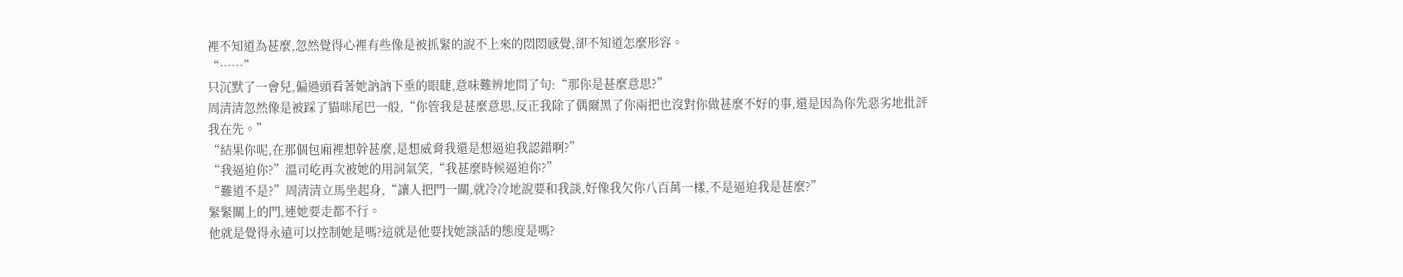裡不知道為甚麼,忽然覺得心裡有些像是被抓緊的說不上來的悶悶感覺,卻不知道怎麼形容。
“……”
只沉默了一會兒,偏過頭看著她訥訥下垂的眼睫,意味難辨地問了句:“那你是甚麼意思?”
周清清忽然像是被踩了貓咪尾巴一般,“你管我是甚麼意思,反正我除了偶爾黑了你兩把也沒對你做甚麼不好的事,還是因為你先惡劣地批評我在先。”
“結果你呢,在那個包廂裡想幹甚麼,是想威脅我還是想逼迫我認錯啊?”
“我逼迫你?”溫司屹再次被她的用詞氣笑,“我甚麼時候逼迫你?”
“難道不是?”周清清立馬坐起身,“讓人把門一關,就冷冷地說要和我談,好像我欠你八百萬一樣,不是逼迫我是甚麼?”
緊緊關上的門,連她要走都不行。
他就是覺得永遠可以控制她是嗎?這就是他要找她談話的態度是嗎?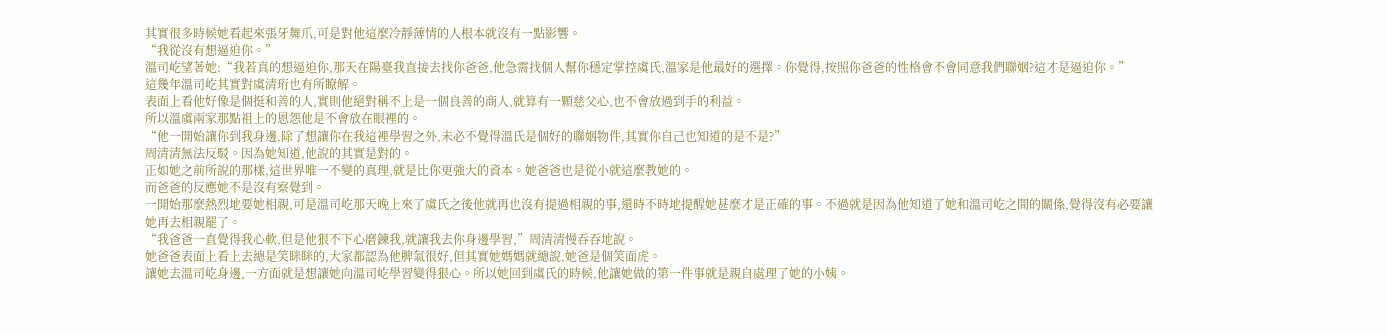其實很多時候她看起來張牙舞爪,可是對他這麼冷靜薄情的人根本就沒有一點影響。
“我從沒有想逼迫你。”
溫司屹望著她:“我若真的想逼迫你,那天在陽臺我直接去找你爸爸,他急需找個人幫你穩定掌控虞氏,溫家是他最好的選擇。你覺得,按照你爸爸的性格會不會同意我們聯姻?這才是逼迫你。”
這幾年溫司屹其實對虞清珩也有所瞭解。
表面上看他好像是個挺和善的人,實則他絕對稱不上是一個良善的商人,就算有一顆慈父心,也不會放過到手的利益。
所以溫虞兩家那點祖上的恩怨他是不會放在眼裡的。
“他一開始讓你到我身邊,除了想讓你在我這裡學習之外,未必不覺得溫氏是個好的聯姻物件,其實你自己也知道的是不是?”
周清清無法反駁。因為她知道,他說的其實是對的。
正如她之前所說的那樣,這世界唯一不變的真理,就是比你更強大的資本。她爸爸也是從小就這麼教她的。
而爸爸的反應她不是沒有察覺到。
一開始那麼熱烈地要她相親,可是溫司屹那天晚上來了虞氏之後他就再也沒有提過相親的事,還時不時地提醒她甚麼才是正確的事。不過就是因為他知道了她和溫司屹之間的關係,覺得沒有必要讓她再去相親罷了。
“我爸爸一直覺得我心軟,但是他狠不下心磨鍊我,就讓我去你身邊學習,”周清清慢吞吞地說。
她爸爸表面上看上去總是笑眯眯的,大家都認為他脾氣很好,但其實她媽媽就總說,她爸是個笑面虎。
讓她去溫司屹身邊,一方面就是想讓她向溫司屹學習變得狠心。所以她回到虞氏的時候,他讓她做的第一件事就是親自處理了她的小姨。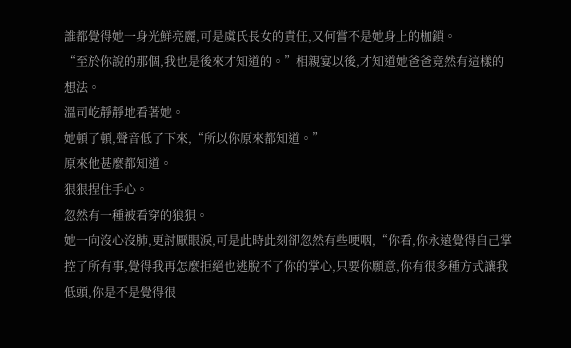誰都覺得她一身光鮮亮麗,可是虞氏長女的責任,又何嘗不是她身上的枷鎖。
“至於你說的那個,我也是後來才知道的。”相親宴以後,才知道她爸爸竟然有這樣的想法。
溫司屹靜靜地看著她。
她頓了頓,聲音低了下來,“所以你原來都知道。”
原來他甚麼都知道。
狠狠捏住手心。
忽然有一種被看穿的狼狽。
她一向沒心沒肺,更討厭眼淚,可是此時此刻卻忽然有些哽咽,“你看,你永遠覺得自己掌控了所有事,覺得我再怎麼拒絕也逃脫不了你的掌心,只要你願意,你有很多種方式讓我低頭,你是不是覺得很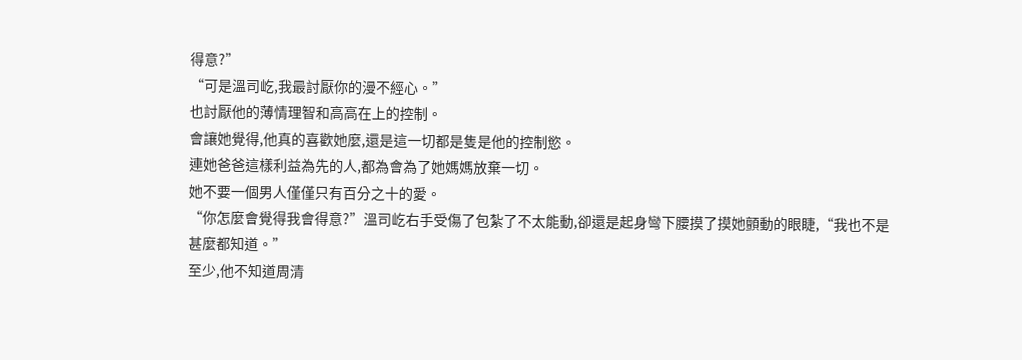得意?”
“可是溫司屹,我最討厭你的漫不經心。”
也討厭他的薄情理智和高高在上的控制。
會讓她覺得,他真的喜歡她麼,還是這一切都是隻是他的控制慾。
連她爸爸這樣利益為先的人,都為會為了她媽媽放棄一切。
她不要一個男人僅僅只有百分之十的愛。
“你怎麼會覺得我會得意?”溫司屹右手受傷了包紮了不太能動,卻還是起身彎下腰摸了摸她顫動的眼睫,“我也不是甚麼都知道。”
至少,他不知道周清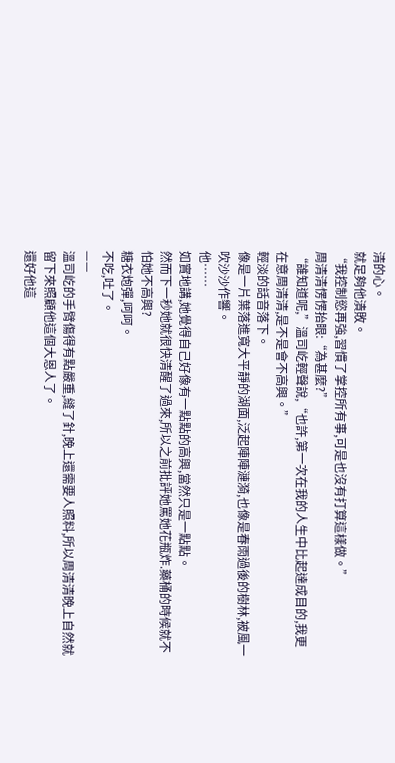清的心。
就足夠他潰敗。
“我控制慾再強,習慣了掌控所有事,可是也沒有打算這樣做。”
周清清愣愣抬眼:“為甚麼?”
“誰知道呢,”溫司屹輕聲說,“也許,第一次在我的人生中比起達成目的,我更在意周清清,是不是會不高興。”
輕淡的話音落下。
像是一片葉落進寬大平靜的湖面,泛起陣陣漣漪,也像是春雨過後的樹林,被風一吹沙沙作響。
他……
如實地講,她覺得自己好像有一點點的高興,當然只是一點點。
然而下一秒她就很快清醒了過來,所以之前批評她罵她花瓶炸.藥桶的時候就不怕她不高興?
糖衣炮彈,呵呵。
不吃,吐了。
——
溫司屹的手臂傷得有點嚴重,縫了針,晚上還需要人照料,所以周清清晚上自然就留下來照顧他這個大恩人了。
還好他這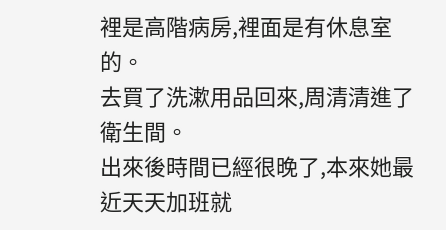裡是高階病房,裡面是有休息室的。
去買了洗漱用品回來,周清清進了衛生間。
出來後時間已經很晚了,本來她最近天天加班就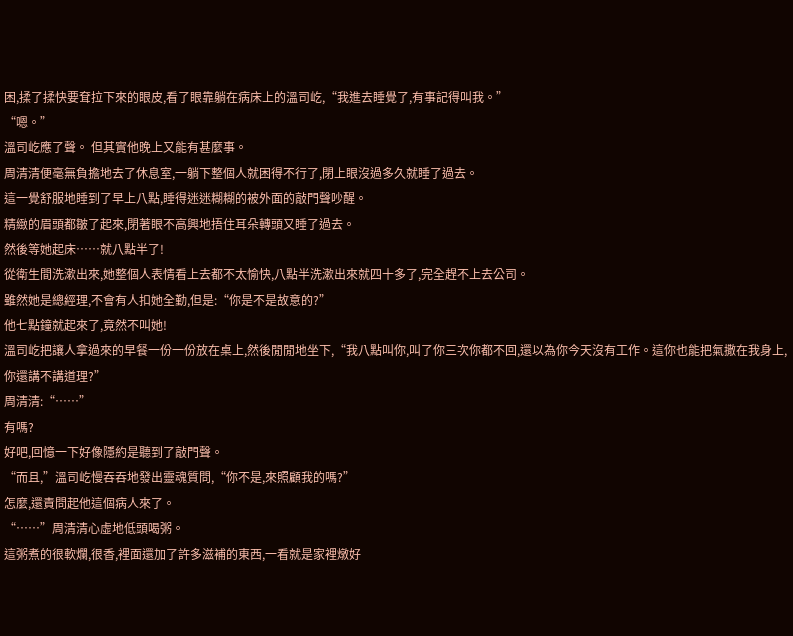困,揉了揉快要耷拉下來的眼皮,看了眼靠躺在病床上的溫司屹,“我進去睡覺了,有事記得叫我。”
“嗯。”
溫司屹應了聲。 但其實他晚上又能有甚麼事。
周清清便毫無負擔地去了休息室,一躺下整個人就困得不行了,閉上眼沒過多久就睡了過去。
這一覺舒服地睡到了早上八點,睡得迷迷糊糊的被外面的敲門聲吵醒。
精緻的眉頭都皺了起來,閉著眼不高興地捂住耳朵轉頭又睡了過去。
然後等她起床……就八點半了!
從衛生間洗漱出來,她整個人表情看上去都不太愉快,八點半洗漱出來就四十多了,完全趕不上去公司。
雖然她是總經理,不會有人扣她全勤,但是:“你是不是故意的?”
他七點鐘就起來了,竟然不叫她!
溫司屹把讓人拿過來的早餐一份一份放在桌上,然後閒閒地坐下,“我八點叫你,叫了你三次你都不回,還以為你今天沒有工作。這你也能把氣撒在我身上,你還講不講道理?”
周清清:“……”
有嗎?
好吧,回憶一下好像隱約是聽到了敲門聲。
“而且,”溫司屹慢吞吞地發出靈魂質問,“你不是,來照顧我的嗎?”
怎麼,還責問起他這個病人來了。
“……”周清清心虛地低頭喝粥。
這粥煮的很軟爛,很香,裡面還加了許多滋補的東西,一看就是家裡燉好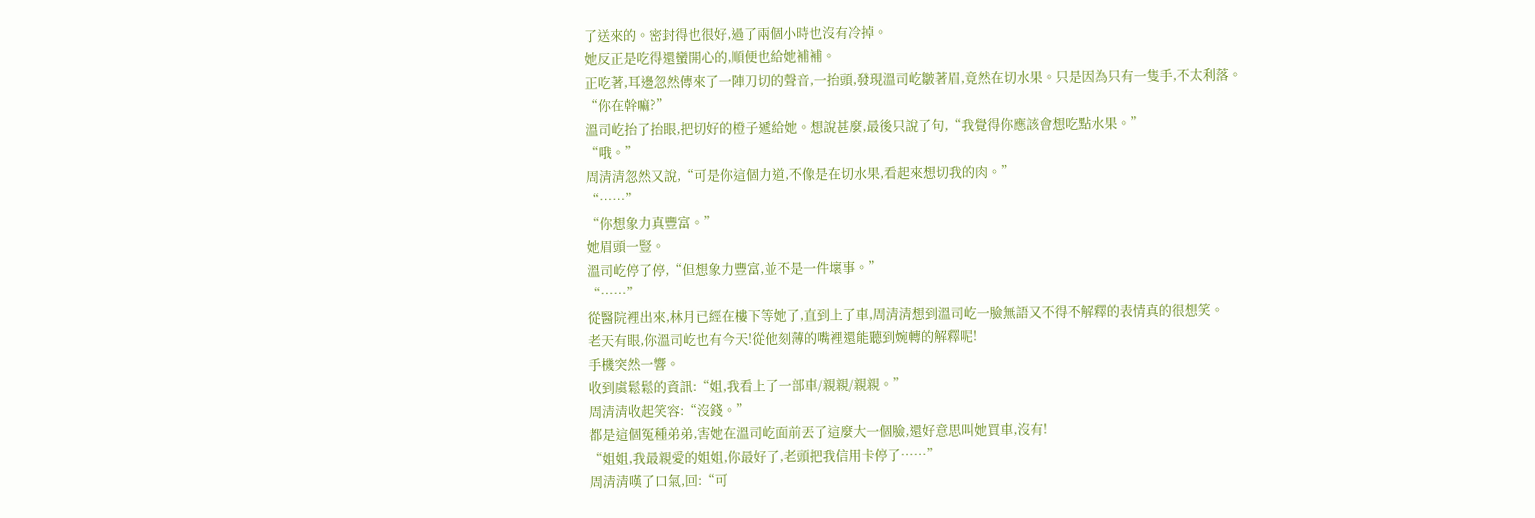了送來的。密封得也很好,過了兩個小時也沒有冷掉。
她反正是吃得還蠻開心的,順便也給她補補。
正吃著,耳邊忽然傳來了一陣刀切的聲音,一抬頭,發現溫司屹皺著眉,竟然在切水果。只是因為只有一隻手,不太利落。
“你在幹嘛?”
溫司屹抬了抬眼,把切好的橙子遞給她。想說甚麼,最後只說了句,“我覺得你應該會想吃點水果。”
“哦。”
周清清忽然又說,“可是你這個力道,不像是在切水果,看起來想切我的肉。”
“……”
“你想象力真豐富。”
她眉頭一豎。
溫司屹停了停,“但想象力豐富,並不是一件壞事。”
“……”
從醫院裡出來,林月已經在樓下等她了,直到上了車,周清清想到溫司屹一臉無語又不得不解釋的表情真的很想笑。
老天有眼,你溫司屹也有今天!從他刻薄的嘴裡還能聽到婉轉的解釋呢!
手機突然一響。
收到虞鬆鬆的資訊:“姐,我看上了一部車/親親/親親。”
周清清收起笑容:“沒錢。”
都是這個冤種弟弟,害她在溫司屹面前丟了這麼大一個臉,還好意思叫她買車,沒有!
“姐姐,我最親愛的姐姐,你最好了,老頭把我信用卡停了……”
周清清嘆了口氣,回:“可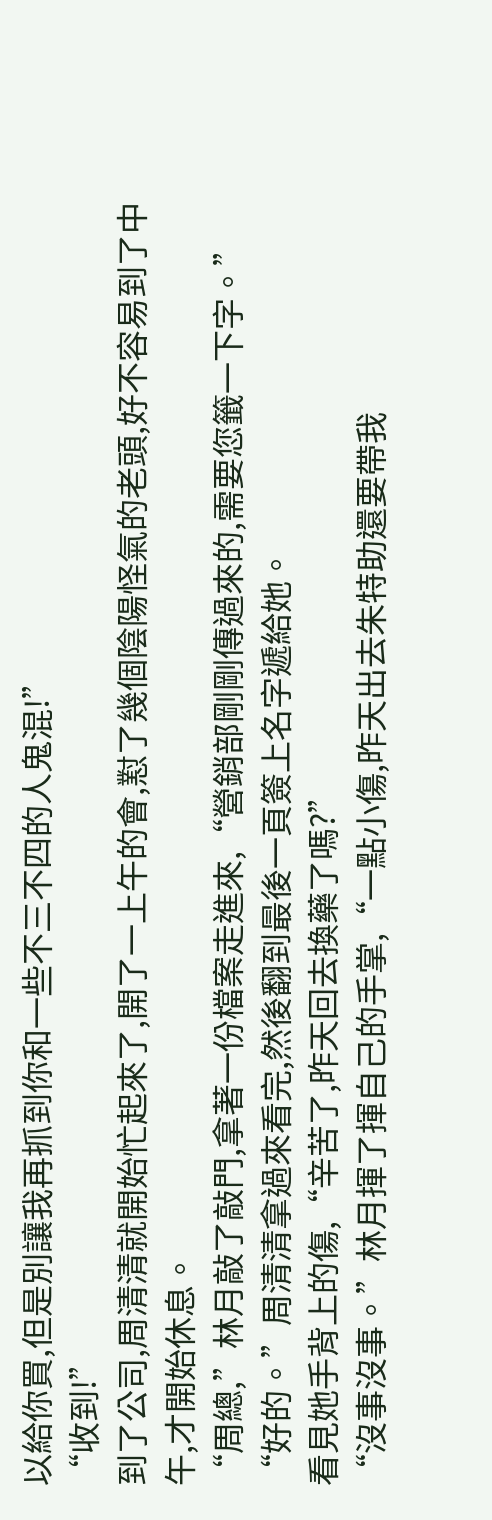以給你買,但是別讓我再抓到你和一些不三不四的人鬼混!”
“收到!”
到了公司,周清清就開始忙起來了,開了一上午的會,懟了幾個陰陽怪氣的老頭,好不容易到了中午,才開始休息。
“周總,”林月敲了敲門,拿著一份檔案走進來,“營銷部剛剛傳過來的,需要您籤一下字。”
“好的。”周清清拿過來看完,然後翻到最後一頁簽上名字遞給她。
看見她手背上的傷,“辛苦了,昨天回去換藥了嗎?”
“沒事沒事。”林月揮了揮自己的手掌,“一點小傷,昨天出去朱特助還要帶我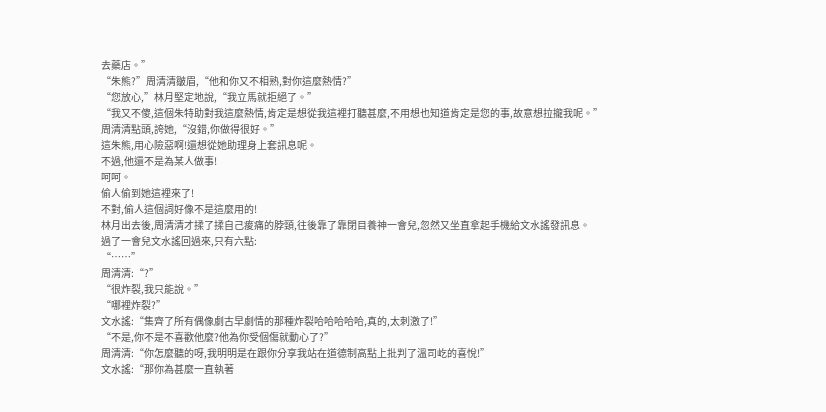去藥店。”
“朱熊?”周清清皺眉,“他和你又不相熟,對你這麼熱情?”
“您放心,”林月堅定地說,“我立馬就拒絕了。”
“我又不傻,這個朱特助對我這麼熱情,肯定是想從我這裡打聽甚麼,不用想也知道肯定是您的事,故意想拉攏我呢。”
周清清點頭,誇她,“沒錯,你做得很好。”
這朱熊,用心險惡啊!還想從她助理身上套訊息呢。
不過,他還不是為某人做事!
呵呵。
偷人偷到她這裡來了!
不對,偷人這個詞好像不是這麼用的!
林月出去後,周清清才揉了揉自己痠痛的脖頸,往後靠了靠閉目養神一會兒,忽然又坐直拿起手機給文水謠發訊息。
過了一會兒文水謠回過來,只有六點:
“……”
周清清:“?”
“很炸裂,我只能說。”
“哪裡炸裂?”
文水謠:“集齊了所有偶像劇古早劇情的那種炸裂哈哈哈哈哈,真的,太刺激了!”
“不是,你不是不喜歡他麼?他為你受個傷就動心了?”
周清清:“你怎麼聽的呀,我明明是在跟你分享我站在道德制高點上批判了溫司屹的喜悅!”
文水謠:“那你為甚麼一直執著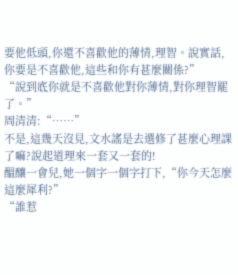要他低頭,你還不喜歡他的薄情,理智。說實話,你要是不喜歡他,這些和你有甚麼關係?”
“說到底你就是不喜歡他對你薄情,對你理智罷了。”
周清清:“……”
不是,這幾天沒見,文水謠是去選修了甚麼心理課了嘛?說起道理來一套又一套的!
醞釀一會兒,她一個字一個字打下,“你今天怎麼這麼犀利?”
“誰惹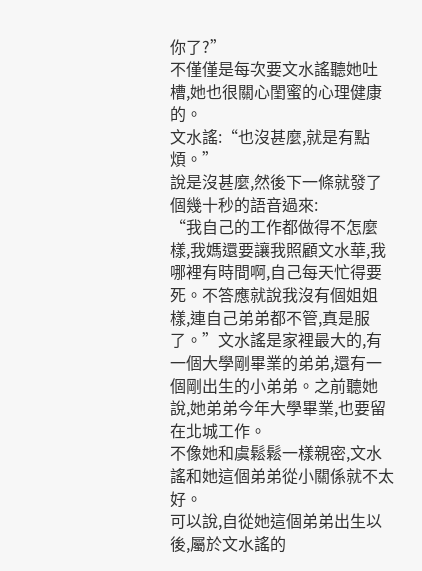你了?”
不僅僅是每次要文水謠聽她吐槽,她也很關心閨蜜的心理健康的。
文水謠:“也沒甚麼,就是有點煩。”
說是沒甚麼,然後下一條就發了個幾十秒的語音過來:
“我自己的工作都做得不怎麼樣,我媽還要讓我照顧文水華,我哪裡有時間啊,自己每天忙得要死。不答應就說我沒有個姐姐樣,連自己弟弟都不管,真是服了。”文水謠是家裡最大的,有一個大學剛畢業的弟弟,還有一個剛出生的小弟弟。之前聽她說,她弟弟今年大學畢業,也要留在北城工作。
不像她和虞鬆鬆一樣親密,文水謠和她這個弟弟從小關係就不太好。
可以說,自從她這個弟弟出生以後,屬於文水謠的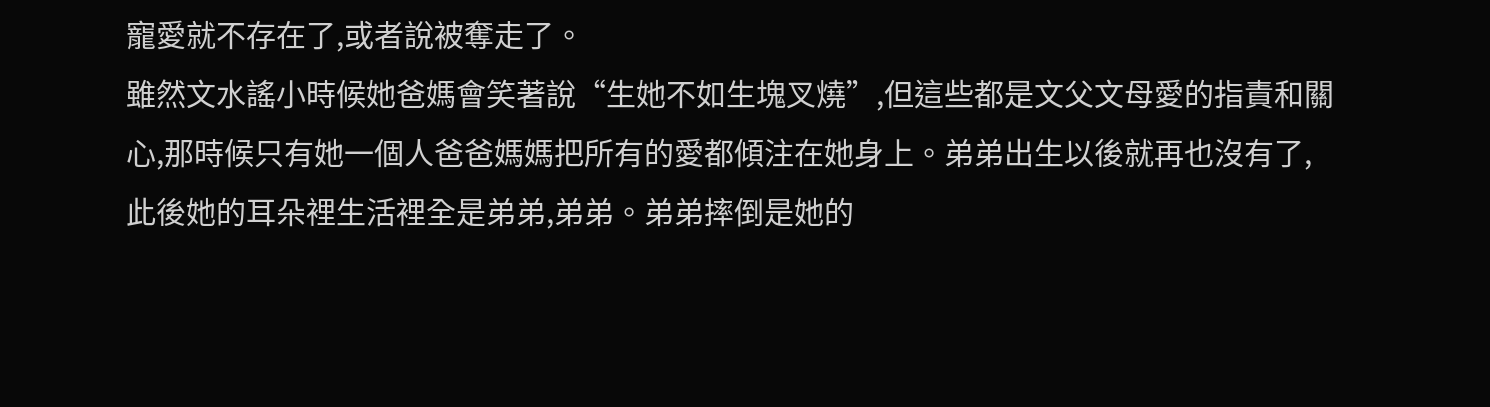寵愛就不存在了,或者說被奪走了。
雖然文水謠小時候她爸媽會笑著說“生她不如生塊叉燒”,但這些都是文父文母愛的指責和關心,那時候只有她一個人爸爸媽媽把所有的愛都傾注在她身上。弟弟出生以後就再也沒有了,此後她的耳朵裡生活裡全是弟弟,弟弟。弟弟摔倒是她的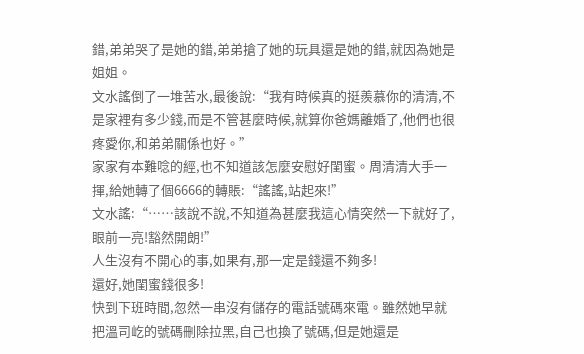錯,弟弟哭了是她的錯,弟弟搶了她的玩具還是她的錯,就因為她是姐姐。
文水謠倒了一堆苦水,最後說:“我有時候真的挺羨慕你的清清,不是家裡有多少錢,而是不管甚麼時候,就算你爸媽離婚了,他們也很疼愛你,和弟弟關係也好。”
家家有本難唸的經,也不知道該怎麼安慰好閨蜜。周清清大手一揮,給她轉了個6666的轉賬:“謠謠,站起來!”
文水謠:“……該說不說,不知道為甚麼我這心情突然一下就好了,眼前一亮!豁然開朗!”
人生沒有不開心的事,如果有,那一定是錢還不夠多!
還好,她閨蜜錢很多!
快到下班時間,忽然一串沒有儲存的電話號碼來電。雖然她早就把溫司屹的號碼刪除拉黑,自己也換了號碼,但是她還是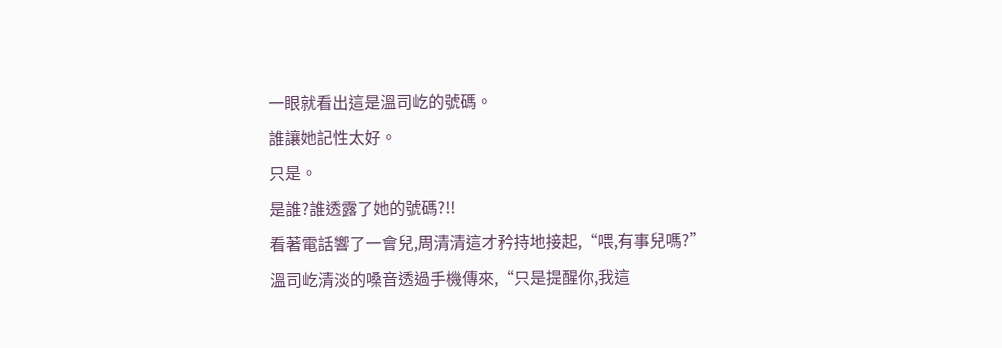一眼就看出這是溫司屹的號碼。
誰讓她記性太好。
只是。
是誰?誰透露了她的號碼?!!
看著電話響了一會兒,周清清這才矜持地接起,“喂,有事兒嗎?”
溫司屹清淡的嗓音透過手機傳來,“只是提醒你,我這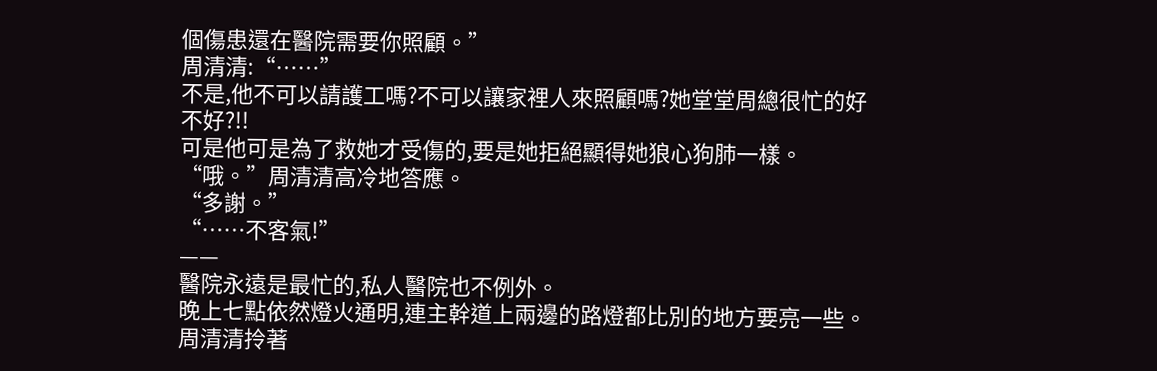個傷患還在醫院需要你照顧。”
周清清:“……”
不是,他不可以請護工嗎?不可以讓家裡人來照顧嗎?她堂堂周總很忙的好不好?!!
可是他可是為了救她才受傷的,要是她拒絕顯得她狼心狗肺一樣。
“哦。”周清清高冷地答應。
“多謝。”
“……不客氣!”
——
醫院永遠是最忙的,私人醫院也不例外。
晚上七點依然燈火通明,連主幹道上兩邊的路燈都比別的地方要亮一些。
周清清拎著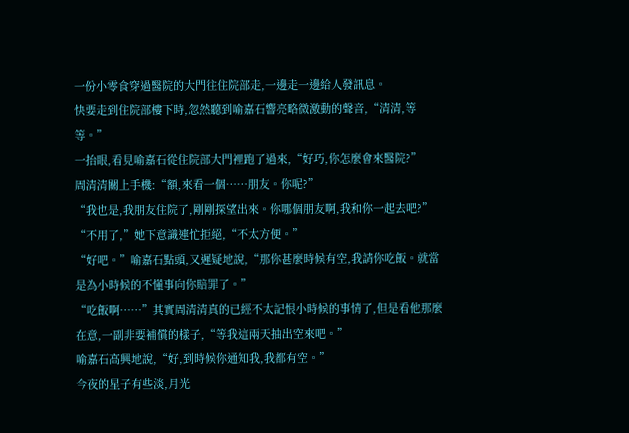一份小零食穿過醫院的大門往住院部走,一邊走一邊給人發訊息。
快要走到住院部樓下時,忽然聽到喻嘉石響亮略微激動的聲音,“清清,等等。”
一抬眼,看見喻嘉石從住院部大門裡跑了過來,“好巧,你怎麼會來醫院?”
周清清關上手機:“額,來看一個……朋友。你呢?”
“我也是,我朋友住院了,剛剛探望出來。你哪個朋友啊,我和你一起去吧?”
“不用了,”她下意識連忙拒絕,“不太方便。”
“好吧。”喻嘉石點頭,又遲疑地說,“那你甚麼時候有空,我請你吃飯。就當是為小時候的不懂事向你賠罪了。”
“吃飯啊……”其實周清清真的已經不太記恨小時候的事情了,但是看他那麼在意,一副非要補償的樣子,“等我這兩天抽出空來吧。”
喻嘉石高興地說,“好,到時候你通知我,我都有空。”
今夜的星子有些淡,月光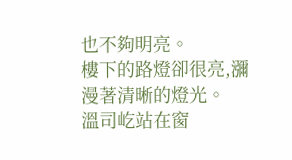也不夠明亮。
樓下的路燈卻很亮,瀰漫著清晰的燈光。
溫司屹站在窗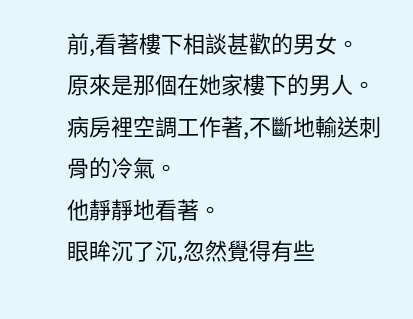前,看著樓下相談甚歡的男女。
原來是那個在她家樓下的男人。
病房裡空調工作著,不斷地輸送刺骨的冷氣。
他靜靜地看著。
眼眸沉了沉,忽然覺得有些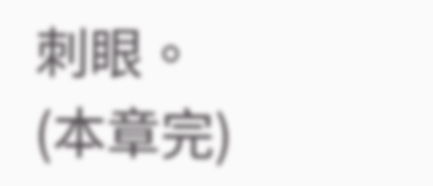刺眼。
(本章完)